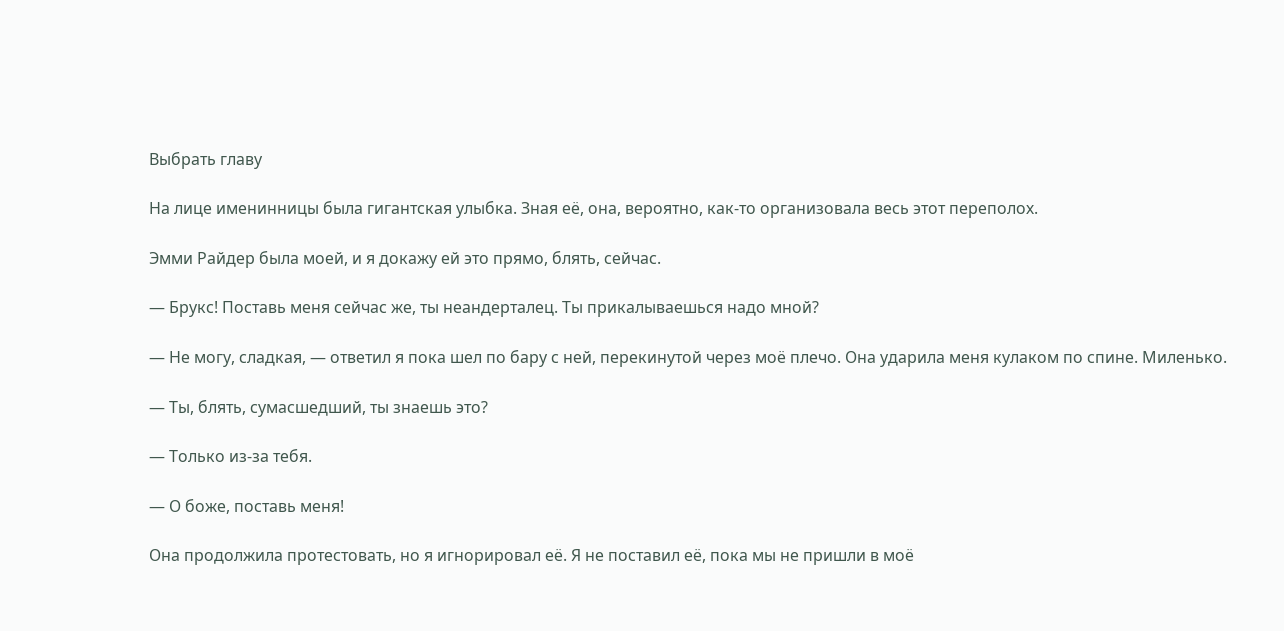Выбрать главу

На лице именинницы была гигантская улыбка. Зная её, она, вероятно, как-то организовала весь этот переполох.

Эмми Райдер была моей, и я докажу ей это прямо, блять, сейчас.

— Брукс! Поставь меня сейчас же, ты неандерталец. Ты прикалываешься надо мной?

— Не могу, сладкая, — ответил я пока шел по бару с ней, перекинутой через моё плечо. Она ударила меня кулаком по спине. Миленько.

— Ты, блять, сумасшедший, ты знаешь это?

— Только из-за тебя.

— О боже, поставь меня!

Она продолжила протестовать, но я игнорировал её. Я не поставил её, пока мы не пришли в моё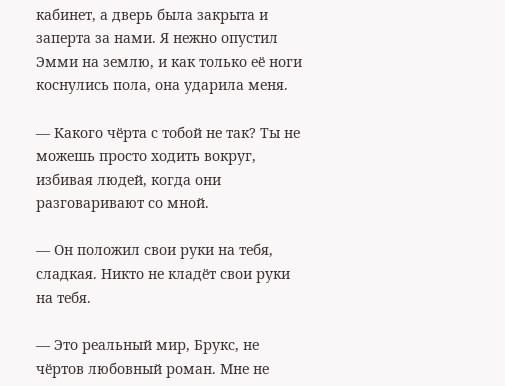кабинет, а дверь была закрыта и заперта за нами. Я нежно опустил Эмми на землю, и как только её ноги коснулись пола, она ударила меня.

— Какого чёрта с тобой не так? Ты не можешь просто ходить вокруг, избивая людей, когда они разговаривают со мной.

— Он положил свои руки на тебя, сладкая. Никто не кладёт свои руки на тебя.

— Это реальный мир, Брукс, не чёртов любовный роман. Мне не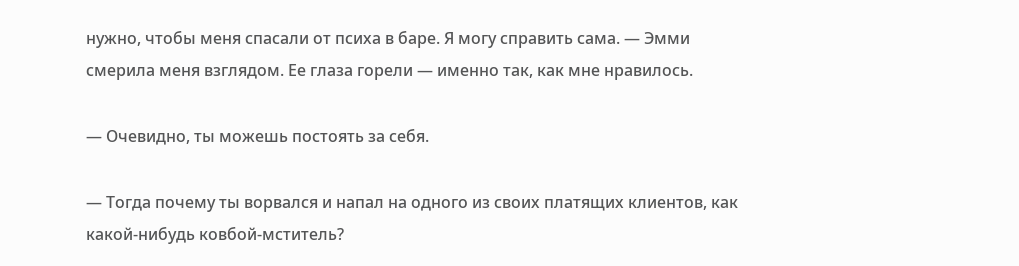нужно, чтобы меня спасали от психа в баре. Я могу справить сама. — Эмми смерила меня взглядом. Ее глаза горели — именно так, как мне нравилось.

— Очевидно, ты можешь постоять за себя.

— Тогда почему ты ворвался и напал на одного из своих платящих клиентов, как какой-нибудь ковбой-мститель?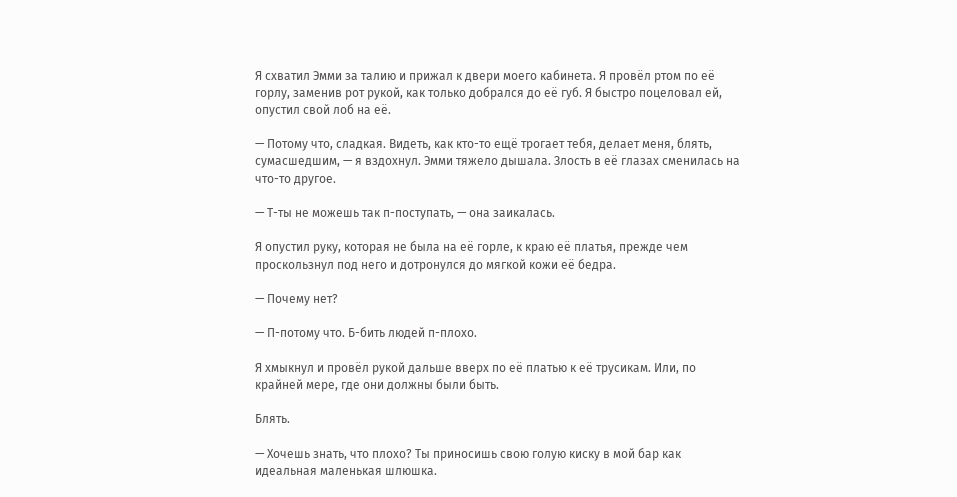Я схватил Эмми за талию и прижал к двери моего кабинета. Я провёл ртом по её горлу, заменив рот рукой, как только добрался до её губ. Я быстро поцеловал ей, опустил свой лоб на её.

— Потому что, сладкая. Видеть, как кто-то ещё трогает тебя, делает меня, блять, сумасшедшим, — я вздохнул. Эмми тяжело дышала. Злость в её глазах сменилась на что-то другое.

— Т-ты не можешь так п-поступать, — она заикалась.

Я опустил руку, которая не была на её горле, к краю её платья, прежде чем проскользнул под него и дотронулся до мягкой кожи её бедра.

— Почему нет?

— П-потому что. Б-бить людей п-плохо.

Я хмыкнул и провёл рукой дальше вверх по её платью к её трусикам. Или, по крайней мере, где они должны были быть.

Блять.

— Хочешь знать, что плохо? Ты приносишь свою голую киску в мой бар как идеальная маленькая шлюшка.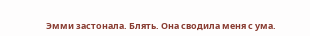Эмми застонала. Блять. Она сводила меня с ума.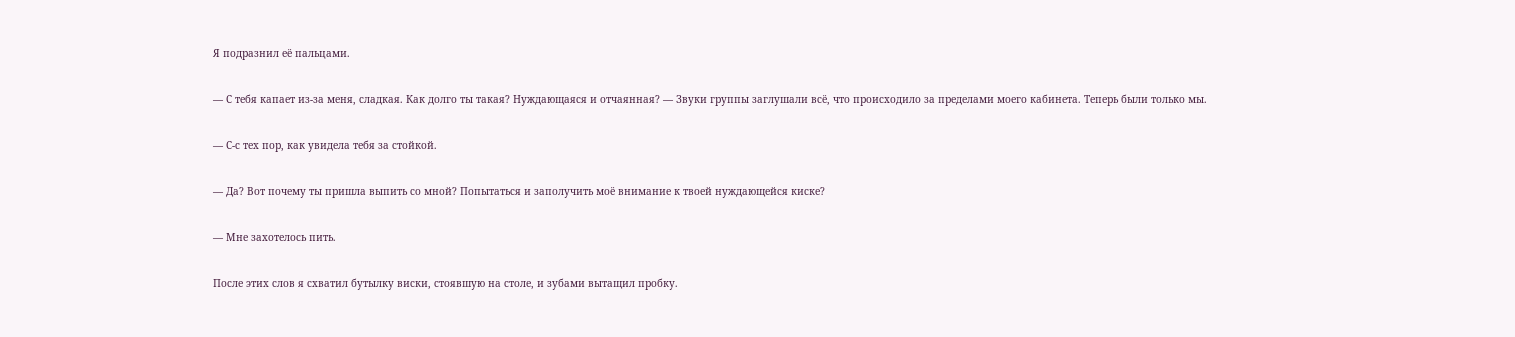Я подразнил её пальцами.

— С тебя капает из-за меня, сладкая. Как долго ты такая? Нуждающаяся и отчаянная? — Звуки группы заглушали всё, что происходило за пределами моего кабинета. Теперь были только мы.

— С-с тех пор, как увидела тебя за стойкой.

— Да? Вот почему ты пришла выпить со мной? Попытаться и заполучить моё внимание к твоей нуждающейся киске?

— Мне захотелось пить.

После этих слов я схватил бутылку виски, стоявшую на столе, и зубами вытащил пробку.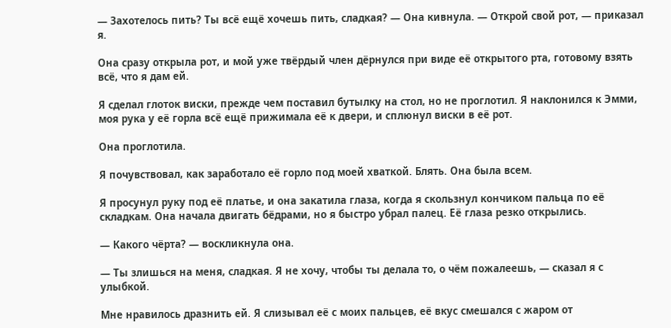— Захотелось пить? Ты всё ещё хочешь пить, сладкая? — Она кивнула. — Открой свой рот, — приказал я.

Она сразу открыла рот, и мой уже твёрдый член дёрнулся при виде её открытого рта, готовому взять всё, что я дам ей.

Я сделал глоток виски, прежде чем поставил бутылку на стол, но не проглотил. Я наклонился к Эмми, моя рука у её горла всё ещё прижимала её к двери, и сплюнул виски в её рот.

Она проглотила.

Я почувствовал, как заработало её горло под моей хваткой. Блять. Она была всем.

Я просунул руку под её платье, и она закатила глаза, когда я скользнул кончиком пальца по её складкам. Она начала двигать бёдрами, но я быстро убрал палец. Её глаза резко открылись.

— Какого чёрта? — воскликнула она.

— Ты злишься на меня, сладкая. Я не хочу, чтобы ты делала то, о чём пожалеешь, — сказал я с улыбкой.

Мне нравилось дразнить ей. Я слизывал её с моих пальцев, её вкус смешался с жаром от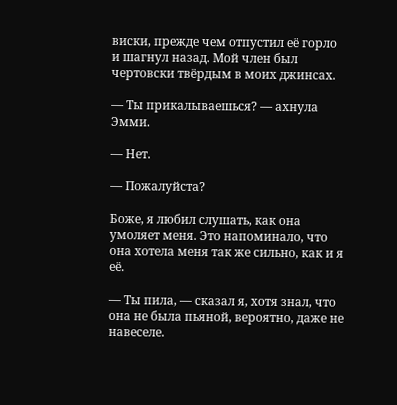виски, прежде чем отпустил её горло и шагнул назад. Мой член был чертовски твёрдым в моих джинсах.

— Ты прикалываешься? — ахнула Эмми.

— Нет.

— Пожалуйста?

Боже, я любил слушать, как она умоляет меня. Это напоминало, что она хотела меня так же сильно, как и я её.

— Ты пила, — сказал я, хотя знал, что она не была пьяной, вероятно, даже не навеселе.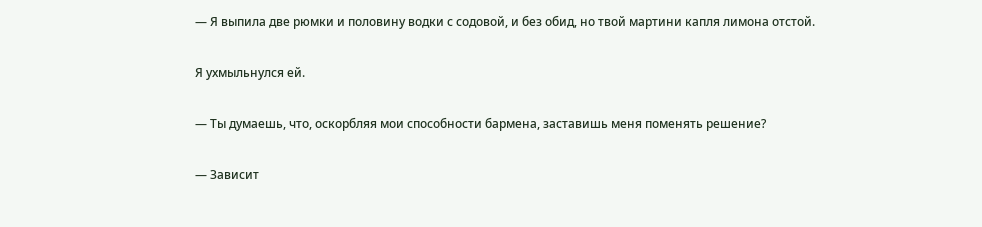— Я выпила две рюмки и половину водки с содовой, и без обид, но твой мартини капля лимона отстой.

Я ухмыльнулся ей.

— Ты думаешь, что, оскорбляя мои способности бармена, заставишь меня поменять решение?

— Зависит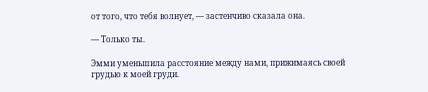от того, что тебя волнует, — застенчиво сказала она.

— Только ты.

Эмми уменьшила расстояние между нами, прижимаясь своей грудью к моей груди.